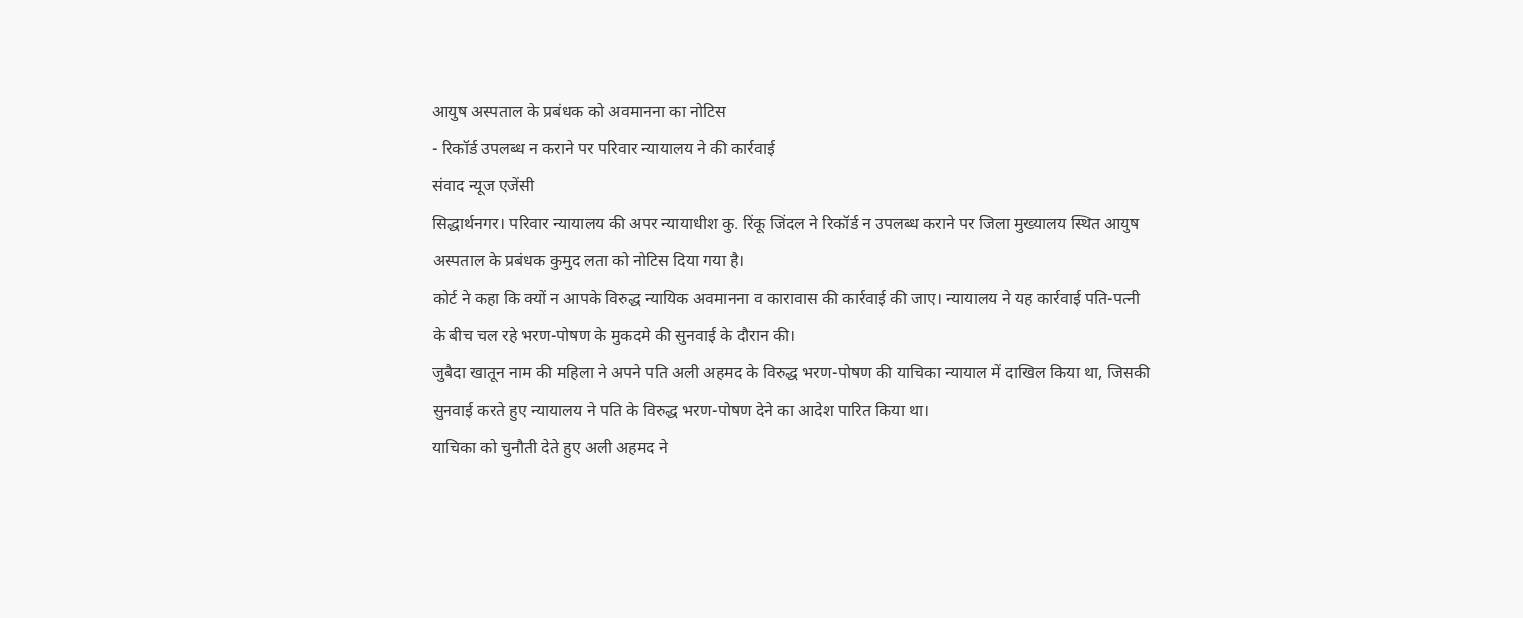आयुष अस्पताल के प्रबंधक को अवमानना का नोटिस
- रिकॉर्ड उपलब्ध न कराने पर परिवार न्यायालय ने की कार्रवाई
संवाद न्यूज एजेंसी
सिद्धार्थनगर। परिवार न्यायालय की अपर न्यायाधीश कु. रिंकू जिंदल ने रिकॉर्ड न उपलब्ध कराने पर जिला मुख्यालय स्थित आयुष अस्पताल के प्रबंधक कुमुद लता को नोटिस दिया गया है।
कोर्ट ने कहा कि क्यों न आपके विरुद्ध न्यायिक अवमानना व कारावास की कार्रवाई की जाए। न्यायालय ने यह कार्रवाई पति-पत्नी के बीच चल रहे भरण-पोषण के मुकदमे की सुनवाई के दौरान की।
जुबैदा खातून नाम की महिला ने अपने पति अली अहमद के विरुद्ध भरण-पोषण की याचिका न्यायाल में दाखिल किया था, जिसकी सुनवाई करते हुए न्यायालय ने पति के विरुद्ध भरण-पोषण देने का आदेश पारित किया था।
याचिका को चुनौती देते हुए अली अहमद ने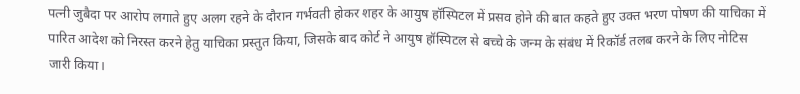पत्नी जुबैदा पर आरोप लगाते हुए अलग रहने के दौरान गर्भवती होकर शहर के आयुष हॉस्पिटल में प्रसव होने की बात कहते हुए उक्त भरण पोषण की याचिका में पारित आदेश को निरस्त करने हेतु याचिका प्रस्तुत किया, जिसके बाद कोर्ट ने आयुष हॉस्पिटल से बच्चे के जन्म के संबंध में रिकॉर्ड तलब करने के लिए नोटिस जारी किया।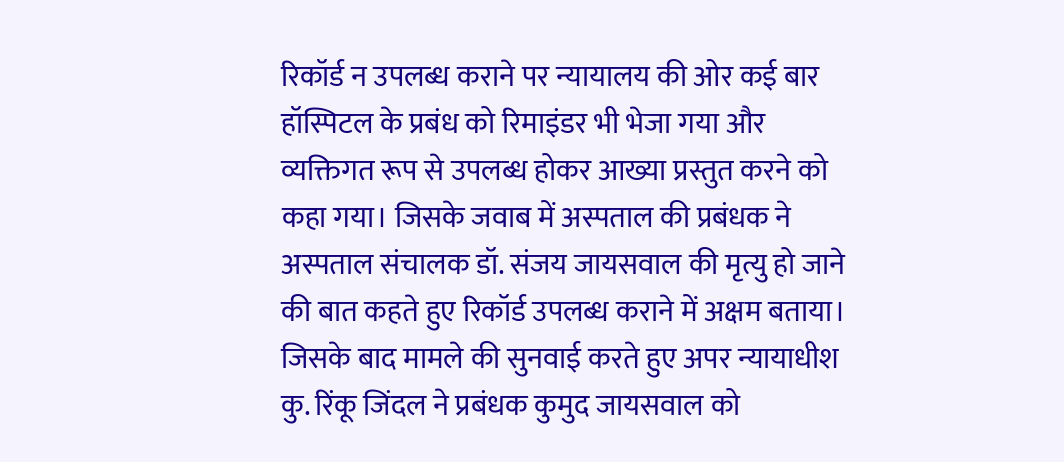रिकॉर्ड न उपलब्ध कराने पर न्यायालय की ओर कई बार हॉस्पिटल के प्रबंध को रिमाइंडर भी भेजा गया और व्यक्तिगत रूप से उपलब्ध होकर आख्या प्रस्तुत करने को कहा गया। जिसके जवाब में अस्पताल की प्रबंधक ने अस्पताल संचालक डॉ. संजय जायसवाल की मृत्यु हो जाने की बात कहते हुए रिकॉर्ड उपलब्ध कराने में अक्षम बताया।
जिसके बाद मामले की सुनवाई करते हुए अपर न्यायाधीश कु. रिंकू जिंदल ने प्रबंधक कुमुद जायसवाल को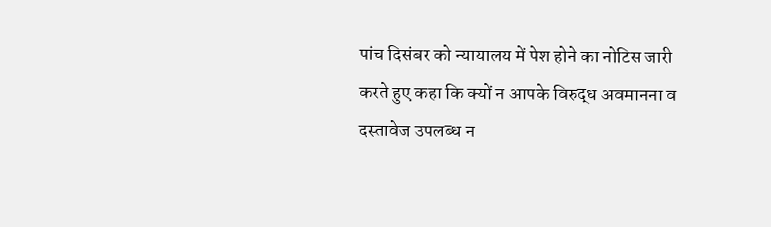पांच दिसंबर को न्यायालय में पेश होने का नोटिस जारी करते हुए कहा कि क्यों न आपके विरुद्ध अवमानना व दस्तावेज उपलब्ध न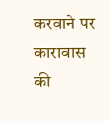करवाने पर कारावास की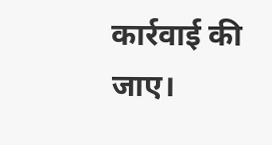कार्रवाई की जाए।